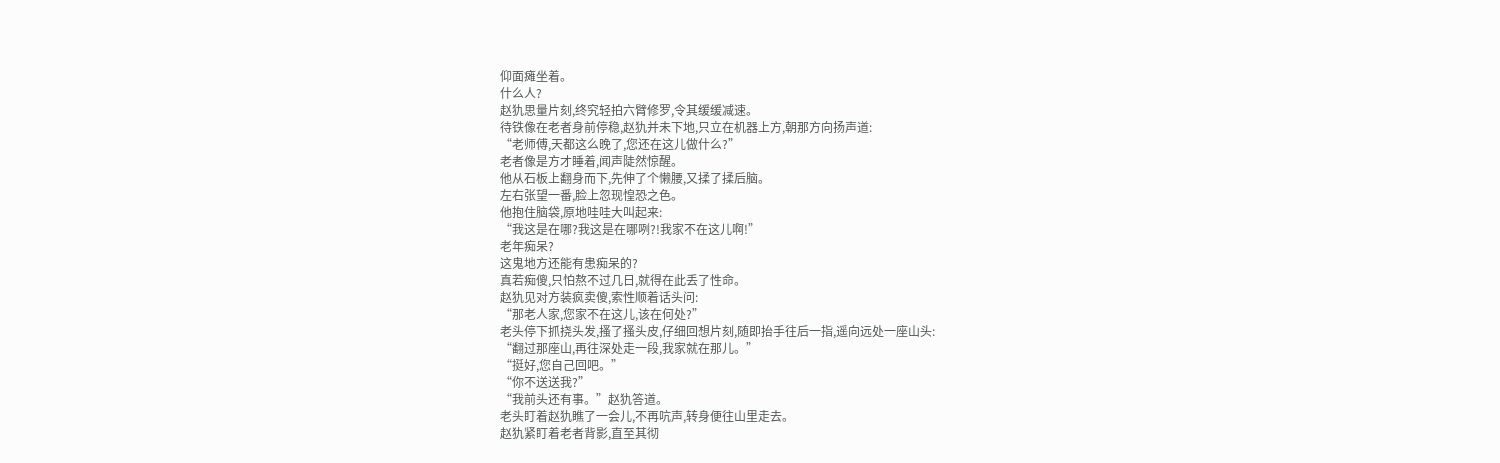仰面瘫坐着。
什么人?
赵犰思量片刻,终究轻拍六臂修罗,令其缓缓减速。
待铁像在老者身前停稳,赵犰并未下地,只立在机器上方,朝那方向扬声道:
“老师傅,天都这么晚了,您还在这儿做什么?”
老者像是方才睡着,闻声陡然惊醒。
他从石板上翻身而下,先伸了个懒腰,又揉了揉后脑。
左右张望一番,脸上忽现惶恐之色。
他抱住脑袋,原地哇哇大叫起来:
“我这是在哪?我这是在哪咧?!我家不在这儿啊!”
老年痴呆?
这鬼地方还能有患痴呆的?
真若痴傻,只怕熬不过几日,就得在此丢了性命。
赵犰见对方装疯卖傻,索性顺着话头问:
“那老人家,您家不在这儿,该在何处?”
老头停下抓挠头发,搔了搔头皮,仔细回想片刻,随即抬手往后一指,遥向远处一座山头:
“翻过那座山,再往深处走一段,我家就在那儿。”
“挺好,您自己回吧。”
“你不送送我?”
“我前头还有事。”赵犰答道。
老头盯着赵犰瞧了一会儿,不再吭声,转身便往山里走去。
赵犰紧盯着老者背影,直至其彻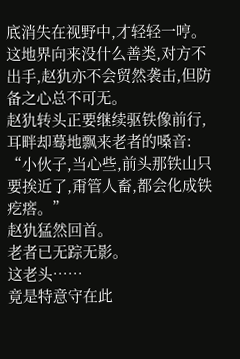底消失在视野中,才轻轻一哼。
这地界向来没什么善类,对方不出手,赵犰亦不会贸然袭击,但防备之心总不可无。
赵犰转头正要继续驱铁像前行,耳畔却蓦地飘来老者的嗓音:
“小伙子,当心些,前头那铁山只要挨近了,甭管人畜,都会化成铁疙瘩。”
赵犰猛然回首。
老者已无踪无影。
这老头……
竟是特意守在此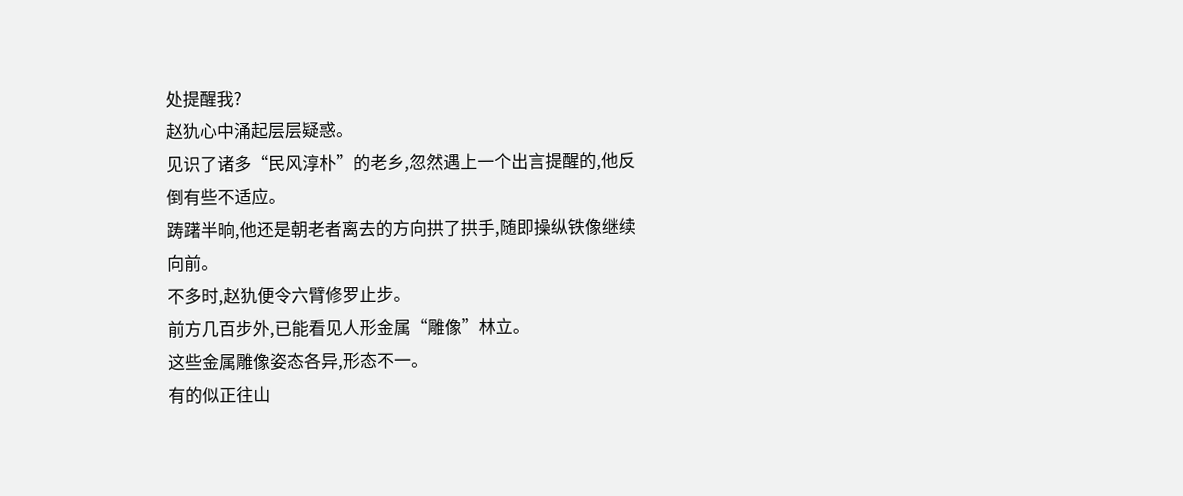处提醒我?
赵犰心中涌起层层疑惑。
见识了诸多“民风淳朴”的老乡,忽然遇上一个出言提醒的,他反倒有些不适应。
踌躇半晌,他还是朝老者离去的方向拱了拱手,随即操纵铁像继续向前。
不多时,赵犰便令六臂修罗止步。
前方几百步外,已能看见人形金属“雕像”林立。
这些金属雕像姿态各异,形态不一。
有的似正往山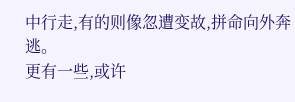中行走,有的则像忽遭变故,拼命向外奔逃。
更有一些,或许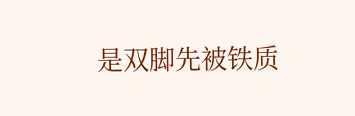是双脚先被铁质